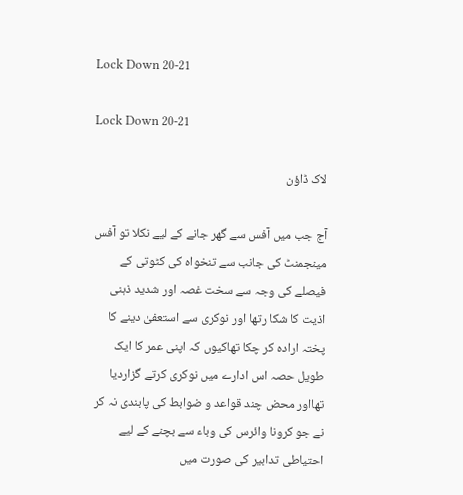Lock Down 20-21

Lock Down 20-21

لاک ڈاؤن

آج جب میں آفس سے گھر جانے کے لیے نکلا تو آفس مینجمنٹ کی جانب سے تنخواہ کی کٹوتی کے فیصلے کی وجہ سے سخت غصہ اور شدید ذہنی اذیت کا شکا رتھا اور نوکری سے استعفیٰ دینے کا پختہ ارادہ کر چکا تھاکیوں کہ اپنی عمر کا ایک طویل حصہ اس ادارے میں نوکری کرتے گزاردیا تھااور محض چند قواعد و ضوابط کی پابندی نہ کر نے جو کرونا وائرس کی وباء سے بچنے کے لیے احتیاطی تدابیر کی صورت میں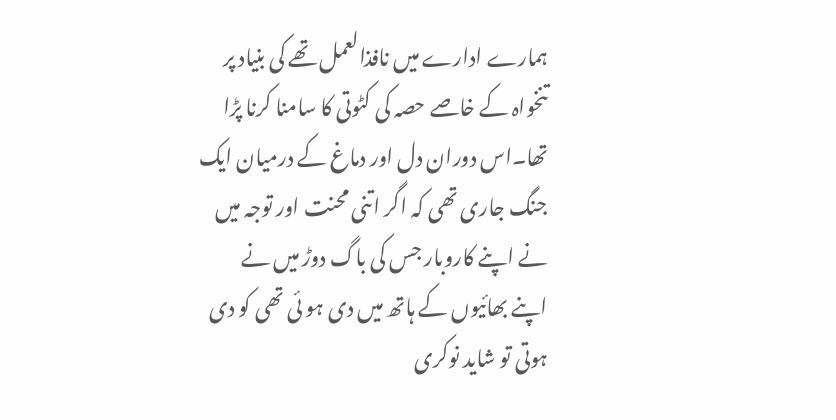ہمارے ادارے میں نافذالعمل تھے کی بنیاد پر تنخواہ کے خاصے حصہ کی کٹوتی کا سامنا کرنا پڑا تھا۔اس دوران دل اور دماغ کے درمیان ایک جنگ جاری تھی کہ اگر اتنی محنت اور توجہ میں نے اپنے کاروبار جس کی باگ دوڑ میں نے اپنے بھائیوں کے ہاتھ میں دی ہو ئی تھی کو دی ہوتی تو شاید نوکری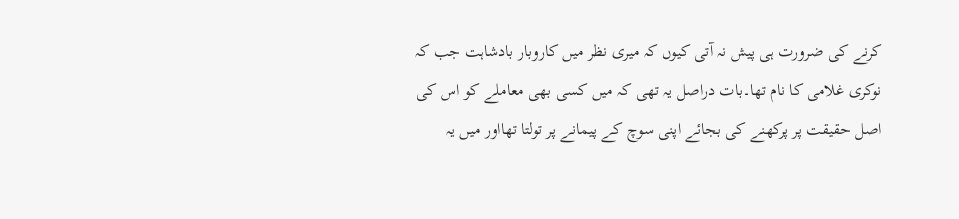کرنے کی ضرورت ہی پیش نہ آتی کیوں کہ میری نظر میں کاروبار بادشاہت جب کہ نوکری غلامی کا نام تھا۔بات دراصل یہ تھی کہ میں کسی بھی معاملے کو اس کی اصل حقیقت پر پرکھنے کی بجائے اپنی سوچ کے پیمانے پر تولتا تھااور میں یہ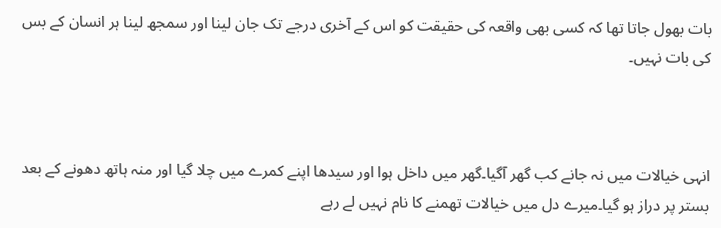بات بھول جاتا تھا کہ کسی بھی واقعہ کی حقیقت کو اس کے آخری درجے تک جان لینا اور سمجھ لینا ہر انسان کے بس کی بات نہیں۔



انہی خیالات میں نہ جانے کب گھر آگیا۔گھر میں داخل ہوا اور سیدھا اپنے کمرے میں چلا گیا اور منہ ہاتھ دھونے کے بعد بستر پر دراز ہو گیا۔میرے دل میں خیالات تھمنے کا نام نہیں لے رہے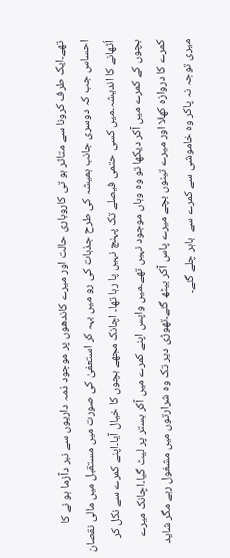تھے۔ایک طرف کرونا سے متاثر ہو تی کاروباری حالت اور میرے کاندھوں پر موجود ذمہ داریوں سے نبر دآزما ہو نے کا احساس جب کہ دوسری جانب ہمیشہ کی طرح جذبات کی رو میں بہہ کر استعفیٰ کی صورت میں مستقبل میں مالی نقصان اُٹھانے کا اندیشہ۔میں کسی حتمی فیصلے تک پہنچ نہیں پا رہا تھا۔ اچانک مجھے بچوں کا خیال آیا۔اپنے کمرے سے نکل کر بچوں کے کمرے میں آکر دیکھا تو وہ وہاں موجود نہیں تھے۔میں واپس اپنے کمرے میں آکر بستر پر لیٹ گیا۔اچانک میرے کمرے کا دروازہ کھلا اور میرے تینوں بچے میرے پاس آکر بیٹھ گئے۔تھوڑی دیر تک وہ شرارتوں میں مشغول رہے مگر شاید میری توجہ نہ پاکر وہ خاموشی سے کمرے سے  باہر چلے گئے۔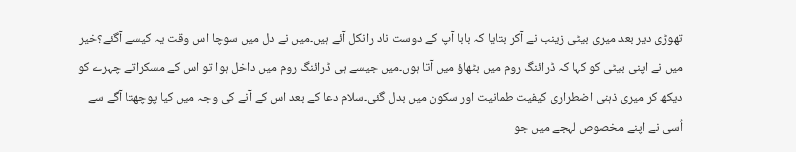تھوڑی دیر بعد میری بیٹی زینب نے آکر بتایا کہ بابا آپ کے دوست ناد رانکل آئے ہیں۔میں نے دل میں سوچا اس وقت یہ کیسے آگئے؟خیر میں نے اپنی بیٹی کو کہا کہ ڈرائنگ روم میں بٹھاؤ میں آتا ہوں۔میں جیسے ہی ڈرائنگ روم میں داخل ہوا تو اس کے مسکراتے چہرے کو دیکھ کر میری ذہنی اضطراری کیفیت طمانیت اور سکون میں بدل گئی۔سلام دعا کے بعد اس کے آنے کی وجہ میں کیا پوچھتا آگے سے اُسی نے اپنے مخصوص لہجے میں جو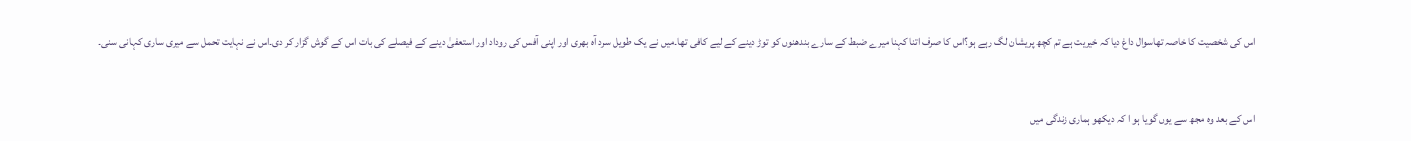اس کی شخصیت کا خاصہ تھاسوال داغ دیا کہ خیریت ہے تم کچھ پریشان لگ رہے ہو؟اس کا صرف اتنا کہنا میرے ضبط کے سارے بندھنوں کو توڑ دینے کے لیے کافی تھا۔میں نے یک طویل سرد آہ بھری اور اپنی آفس کی روداد اور استعفیٰ دینے کے فیصلے کی بات اس کے گوش گزار کر دی۔اس نے نہایت تحمل سے میری ساری کہانی سنی۔



اس کے بعد وہ مجھ سے یوں گویا ہو ا کہ دیکھو ہماری زندگی میں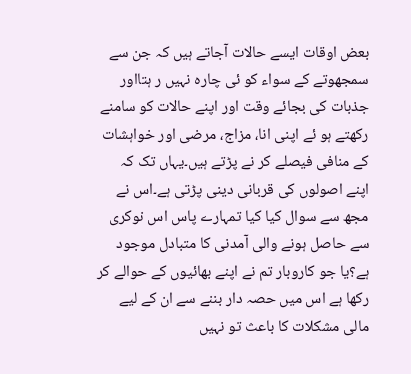بعض اوقات ایسے حالات آجاتے ہیں کہ جن سے سمجھوتے کے سواء کو ئی چارہ نہیں ر ہتااور جذبات کی بجائے وقت اور اپنے حالات کو سامنے رکھتے ہو ئے اپنی انا، مزاج، مرضی اور خواہشات کے منافی فیصلے کر نے پڑتے ہیں۔یہاں تک کہ اپنے اصولوں کی قربانی دینی پڑتی ہے۔اس نے مجھ سے سوال کیا کیا تمہارے پاس اس نوکری سے حاصل ہونے والی آمدنی کا متبادل موجود ہے؟یا جو کاروبار تم نے اپنے بھائیوں کے حوالے کر رکھا ہے اس میں حصہ دار بننے سے ان کے لیے مالی مشکلات کا باعث تو نہیں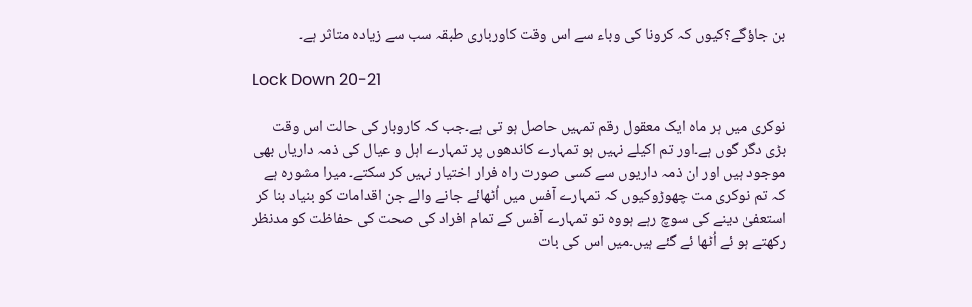بن جاؤگے؟کیوں کہ کرونا کی وباء سے اس وقت کاورباری طبقہ سب سے زیادہ متاثر ہے۔

Lock Down 20-21

نوکری میں ہر ماہ ایک معقول رقم تمہیں حاصل ہو تی ہے۔جب کہ کاروبار کی حالت اس وقت بڑی دگر گوں ہے۔اور تم اکیلے نہیں ہو تمہارے کاندھوں پر تمہارے اہل و عیال کی ذمہ داریاں بھی موجود ہیں اور ان ذمہ داریوں سے کسی صورت راہ فرار اختیار نہیں کر سکتے۔ میرا مشورہ ہے کہ تم نوکری مت چھوڑوکیوں کہ تمہارے آفس میں اُٹھائے جانے والے جن اقدامات کو بنیاد بنا کر استعفیٰ دینے کی سوچ رہے ہووہ تو تمہارے آفس کے تمام افراد کی صحت کی حفاظت کو مدنظر رکھتے ہو ئے اُٹھا ئے گئے ہیں۔میں اس کی بات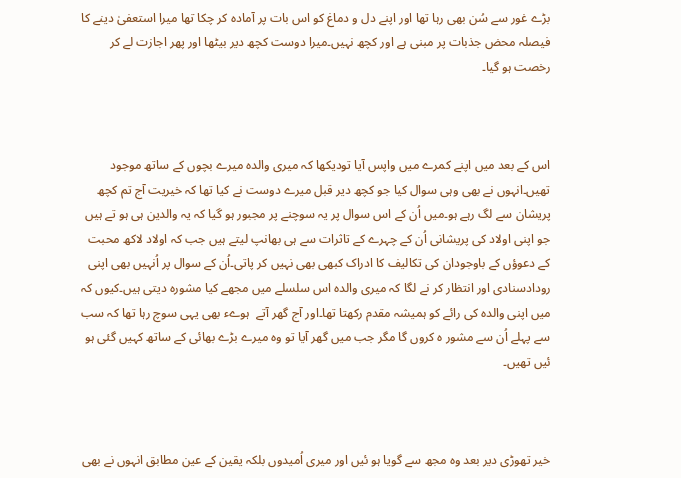بڑے غور سے سُن بھی رہا تھا اور اپنے دل و دماغ کو اس بات پر آمادہ کر چکا تھا میرا استعفیٰ دینے کا فیصلہ محض جذبات پر مبنی ہے اور کچھ نہیں۔میرا دوست کچھ دیر بیٹھا اور پھر اجازت لے کر رخصت ہو گیا۔



اس کے بعد میں اپنے کمرے میں واپس آیا تودیکھا کہ میری والدہ میرے بچوں کے ساتھ موجود تھیں۔انہوں نے بھی وہی سوال کیا جو کچھ دیر قبل میرے دوست نے کیا تھا کہ خیریت آج تم کچھ پریشان سے لگ رہے ہو۔میں اُن کے اس سوال پر یہ سوچنے پر مجبور ہو گیا کہ یہ والدین ہی ہو تے ہیں جو اپنی اولاد کی پریشانی اُن کے چہرے کے تاثرات سے ہی بھانپ لیتے ہیں جب کہ اولاد لاکھ محبت کے دعوؤں کے باوجودان کی تکالیف کا ادراک کبھی بھی نہیں کر پاتی۔اُن کے سوال پر اُنہیں بھی اپنی رودادسنادی اور انتظار کر نے لگا کہ میری والدہ اس سلسلے میں مجھے کیا مشورہ دیتی ہیں۔کیوں کہ میں اپنی والدہ کی رائے کو ہمیشہ مقدم رکھتا تھا۔اور آج گھر آتے  ہوےء بھی یہی سوچ رہا تھا کہ سب سے پہلے اُن سے مشور ہ کروں گا مگر جب میں گھر آیا تو وہ میرے بڑے بھائی کے ساتھ کہیں گئی ہو ئیں تھیں۔



خیر تھوڑی دیر بعد وہ مجھ سے گویا ہو ئیں اور میری اُمیدوں بلکہ یقین کے عین مطابق انہوں نے بھی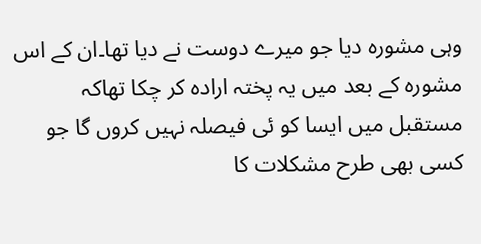وہی مشورہ دیا جو میرے دوست نے دیا تھا۔ان کے اس مشورہ کے بعد میں یہ پختہ ارادہ کر چکا تھاکہ مستقبل میں ایسا کو ئی فیصلہ نہیں کروں گا جو کسی بھی طرح مشکلات کا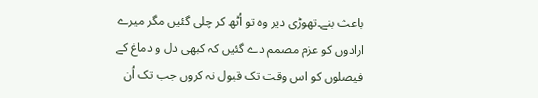باعث بنے۔تھوڑی دیر وہ تو اُٹھ کر چلی گئیں مگر میرے ارادوں کو عزم مصمم دے گئیں کہ کبھی دل و دماغ کے فیصلوں کو اس وقت تک قبول نہ کروں جب تک اُن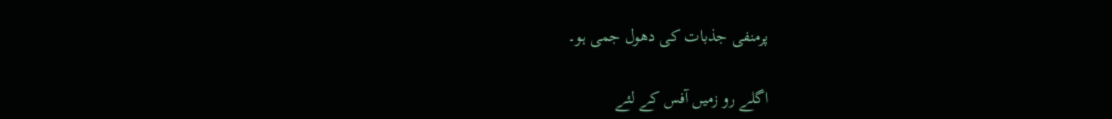پرمنفی جذبات کی دھول جمی ہو۔

اگلے رو زمیں آفس کے لئے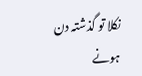نکلا تو گذشتہ دن ہونے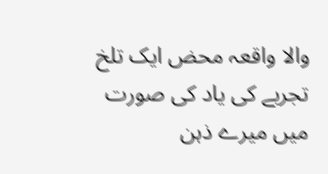والا واقعہ محض ایک تلخ تجربے کی یاد کی صورت میں میرے ذہن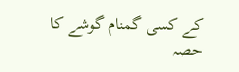کے کسی گمنام گوشے کا حصہ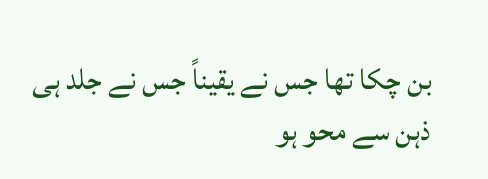بن چکا تھا جس نے یقیناً جس نے جلد ہی ذہن سے محو ہو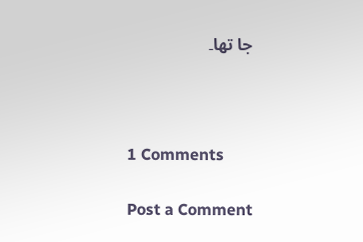جا تھا۔



1 Comments

Post a Comment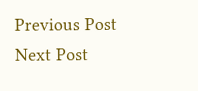Previous Post Next Post